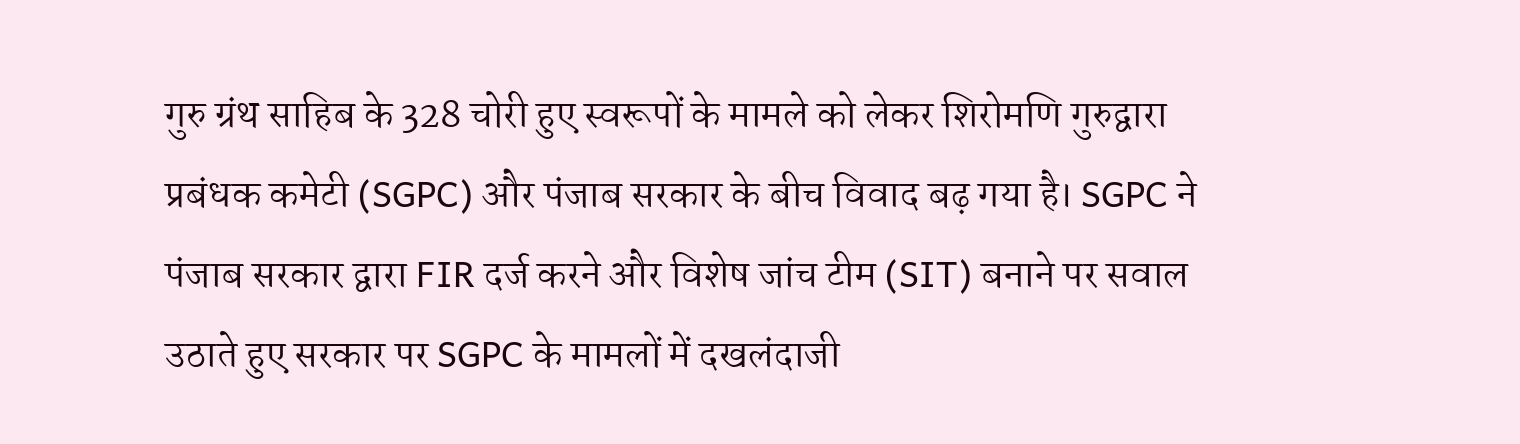गुरु ग्रंथ साहिब के 328 चोरी हुए स्वरूपों के मामले को लेकर शिरोमणि गुरुद्वारा प्रबंधक कमेटी (SGPC) और पंजाब सरकार के बीच विवाद बढ़ गया है। SGPC ने पंजाब सरकार द्वारा FIR दर्ज करने और विशेष जांच टीम (SIT) बनाने पर सवाल उठाते हुए सरकार पर SGPC के मामलों में दखलंदाजी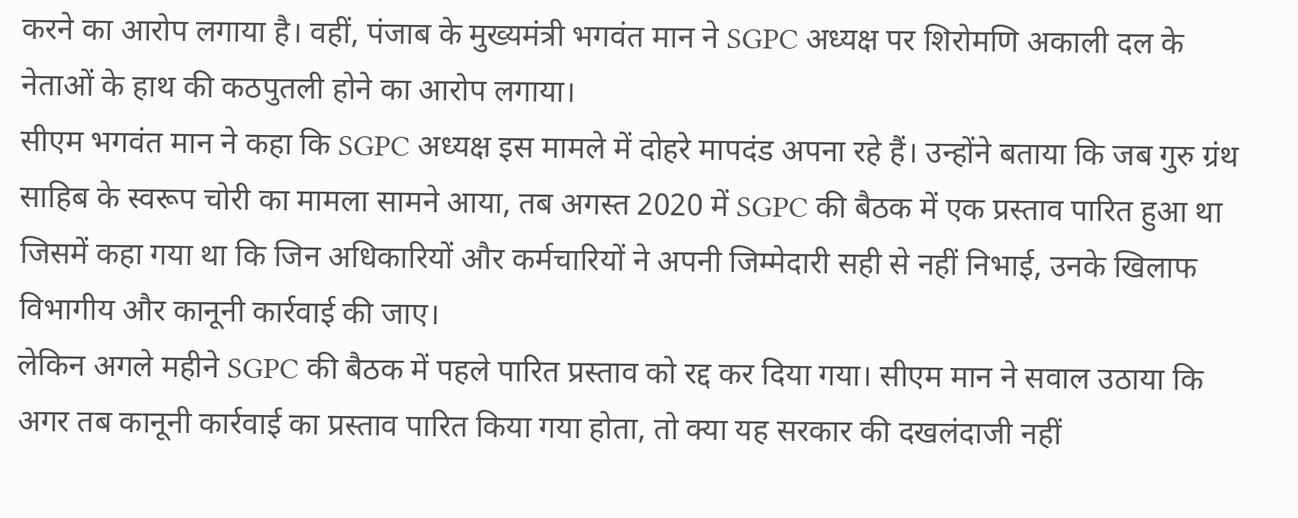करने का आरोप लगाया है। वहीं, पंजाब के मुख्यमंत्री भगवंत मान ने SGPC अध्यक्ष पर शिरोमणि अकाली दल के नेताओं के हाथ की कठपुतली होने का आरोप लगाया।
सीएम भगवंत मान ने कहा कि SGPC अध्यक्ष इस मामले में दोहरे मापदंड अपना रहे हैं। उन्होंने बताया कि जब गुरु ग्रंथ साहिब के स्वरूप चोरी का मामला सामने आया, तब अगस्त 2020 में SGPC की बैठक में एक प्रस्ताव पारित हुआ था जिसमें कहा गया था कि जिन अधिकारियों और कर्मचारियों ने अपनी जिम्मेदारी सही से नहीं निभाई, उनके खिलाफ विभागीय और कानूनी कार्रवाई की जाए।
लेकिन अगले महीने SGPC की बैठक में पहले पारित प्रस्ताव को रद्द कर दिया गया। सीएम मान ने सवाल उठाया कि अगर तब कानूनी कार्रवाई का प्रस्ताव पारित किया गया होता, तो क्या यह सरकार की दखलंदाजी नहीं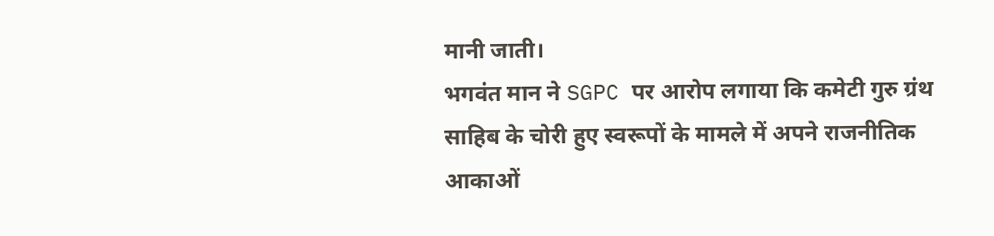मानी जाती।
भगवंत मान ने SGPC पर आरोप लगाया कि कमेटी गुरु ग्रंथ साहिब के चोरी हुए स्वरूपों के मामले में अपने राजनीतिक आकाओं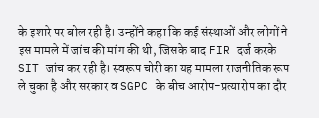के इशारे पर बोल रही है। उन्होंने कहा कि कई संस्थाओं और लोगों ने इस मामले में जांच की मांग की थी, जिसके बाद FIR दर्ज करके SIT जांच कर रही है। स्वरूप चोरी का यह मामला राजनीतिक रूप ले चुका है और सरकार व SGPC के बीच आरोप-प्रत्यारोप का दौर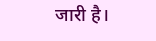जारी है।